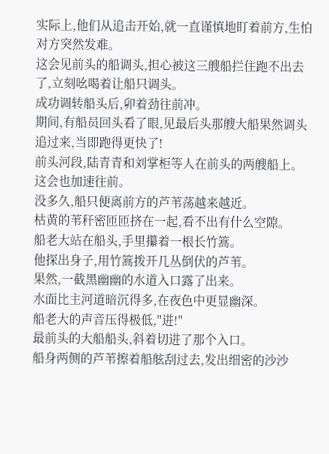实际上,他们从追击开始,就一直谨慎地盯着前方,生怕对方突然发难。
这会见前头的船调头,担心被这三艘船拦住跑不出去了,立刻吆喝着让船只调头。
成功调转船头后,卯着劲往前冲。
期间,有船员回头看了眼,见最后头那艘大船果然调头追过来,当即跑得更快了!
前头河段,陆青青和刘掌柜等人在前头的两艘船上。
这会也加速往前。
没多久,船只便离前方的芦苇荡越来越近。
枯黄的苇秆密匝匝挤在一起,看不出有什么空隙。
船老大站在船头,手里攥着一根长竹篙。
他探出身子,用竹篙拨开几丛倒伏的芦苇。
果然,一截黑幽幽的水道入口露了出来。
水面比主河道暗沉得多,在夜色中更显幽深。
船老大的声音压得极低,"进!"
最前头的大船船头,斜着切进了那个入口。
船身两侧的芦苇擦着船舷刮过去,发出细密的沙沙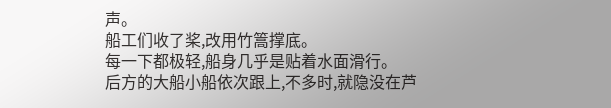声。
船工们收了桨,改用竹篙撑底。
每一下都极轻,船身几乎是贴着水面滑行。
后方的大船小船依次跟上,不多时,就隐没在芦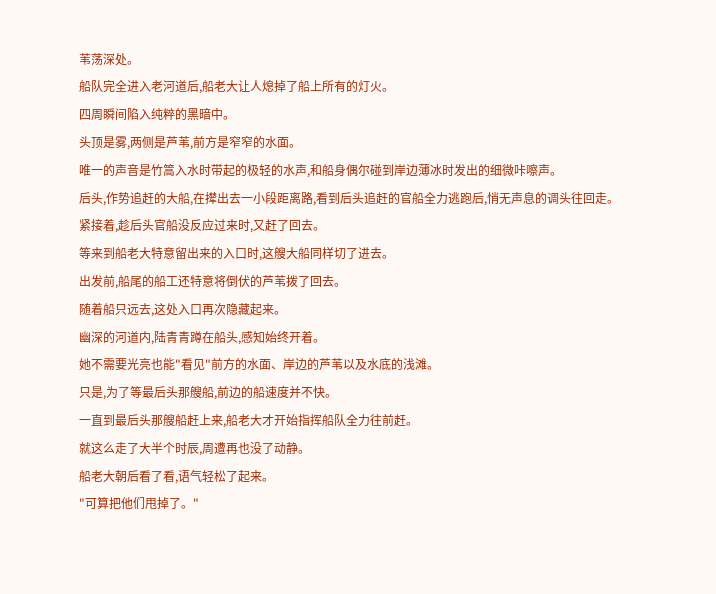苇荡深处。
船队完全进入老河道后,船老大让人熄掉了船上所有的灯火。
四周瞬间陷入纯粹的黑暗中。
头顶是雾,两侧是芦苇,前方是窄窄的水面。
唯一的声音是竹篙入水时带起的极轻的水声,和船身偶尔碰到岸边薄冰时发出的细微咔嚓声。
后头,作势追赶的大船,在撵出去一小段距离路,看到后头追赶的官船全力逃跑后,悄无声息的调头往回走。
紧接着,趁后头官船没反应过来时,又赶了回去。
等来到船老大特意留出来的入口时,这艘大船同样切了进去。
出发前,船尾的船工还特意将倒伏的芦苇拨了回去。
随着船只远去,这处入口再次隐藏起来。
幽深的河道内,陆青青蹲在船头,感知始终开着。
她不需要光亮也能"看见"前方的水面、岸边的芦苇以及水底的浅滩。
只是,为了等最后头那艘船,前边的船速度并不快。
一直到最后头那艘船赶上来,船老大才开始指挥船队全力往前赶。
就这么走了大半个时辰,周遭再也没了动静。
船老大朝后看了看,语气轻松了起来。
"可算把他们甩掉了。"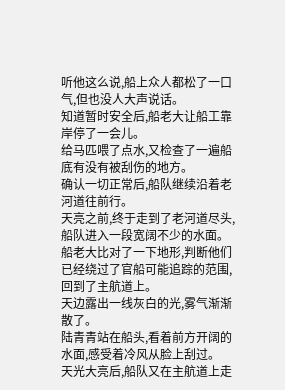听他这么说,船上众人都松了一口气,但也没人大声说话。
知道暂时安全后,船老大让船工靠岸停了一会儿。
给马匹喂了点水,又检查了一遍船底有没有被刮伤的地方。
确认一切正常后,船队继续沿着老河道往前行。
天亮之前,终于走到了老河道尽头,船队进入一段宽阔不少的水面。
船老大比对了一下地形,判断他们已经绕过了官船可能追踪的范围,回到了主航道上。
天边露出一线灰白的光,雾气渐渐散了。
陆青青站在船头,看着前方开阔的水面,感受着冷风从脸上刮过。
天光大亮后,船队又在主航道上走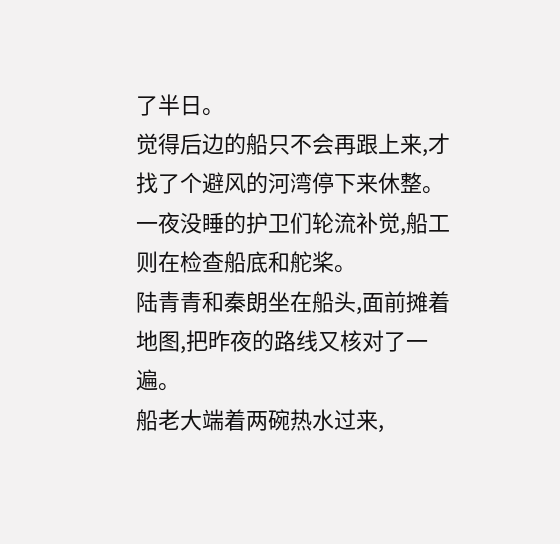了半日。
觉得后边的船只不会再跟上来,才找了个避风的河湾停下来休整。
一夜没睡的护卫们轮流补觉,船工则在检查船底和舵桨。
陆青青和秦朗坐在船头,面前摊着地图,把昨夜的路线又核对了一遍。
船老大端着两碗热水过来,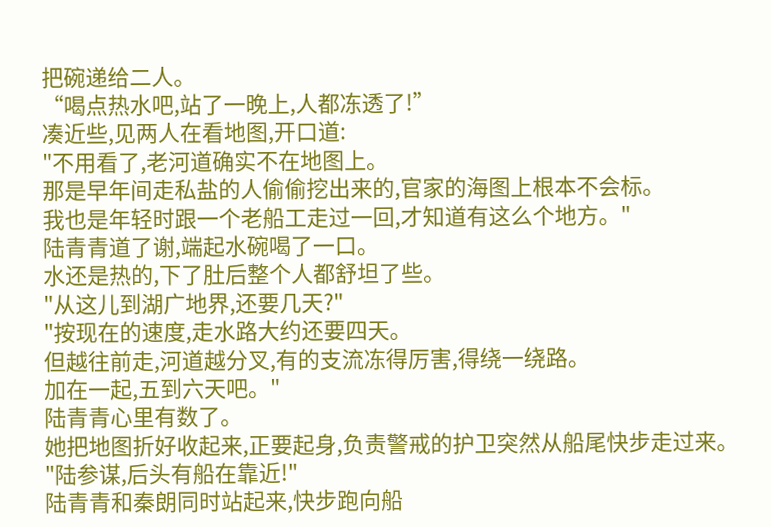把碗递给二人。
“喝点热水吧,站了一晚上,人都冻透了!”
凑近些,见两人在看地图,开口道:
"不用看了,老河道确实不在地图上。
那是早年间走私盐的人偷偷挖出来的,官家的海图上根本不会标。
我也是年轻时跟一个老船工走过一回,才知道有这么个地方。"
陆青青道了谢,端起水碗喝了一口。
水还是热的,下了肚后整个人都舒坦了些。
"从这儿到湖广地界,还要几天?"
"按现在的速度,走水路大约还要四天。
但越往前走,河道越分叉,有的支流冻得厉害,得绕一绕路。
加在一起,五到六天吧。"
陆青青心里有数了。
她把地图折好收起来,正要起身,负责警戒的护卫突然从船尾快步走过来。
"陆参谋,后头有船在靠近!"
陆青青和秦朗同时站起来,快步跑向船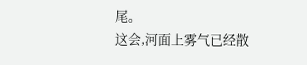尾。
这会,河面上雾气已经散